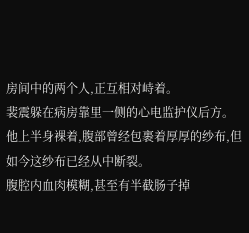房间中的两个人,正互相对峙着。
裴震躲在病房靠里一侧的心电监护仪后方。
他上半身裸着,腹部曾经包裹着厚厚的纱布,但如今这纱布已经从中断裂。
腹腔内血肉模糊,甚至有半截肠子掉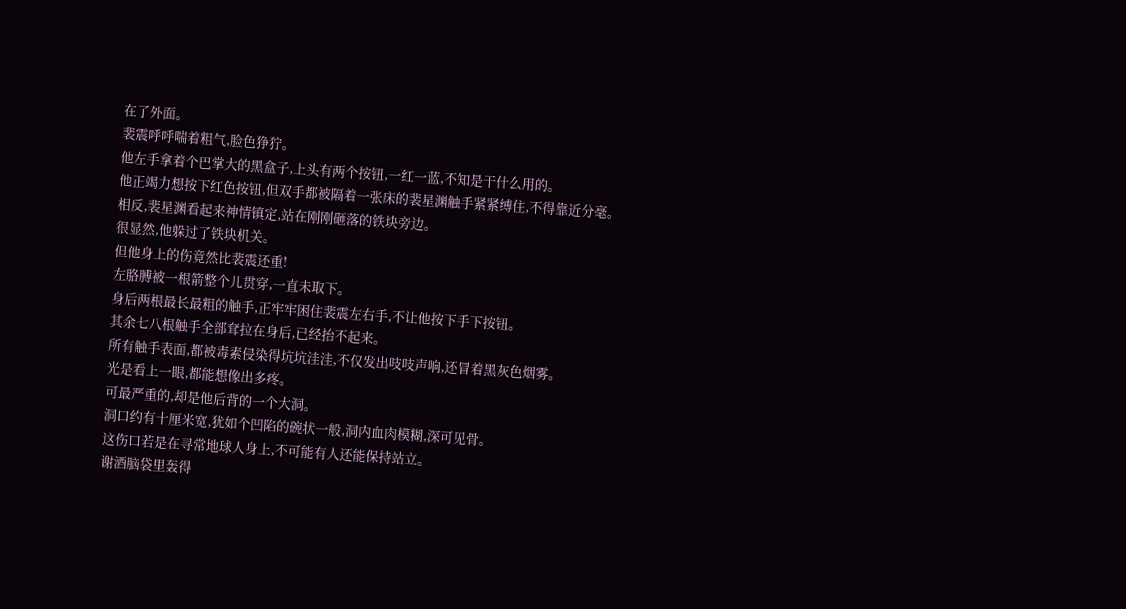在了外面。
裴震呼呼喘着粗气,脸色狰狞。
他左手拿着个巴掌大的黑盒子,上头有两个按钮,一红一蓝,不知是干什么用的。
他正竭力想按下红色按钮,但双手都被隔着一张床的裴星渊触手紧紧缚住,不得靠近分毫。
相反,裴星渊看起来神情镇定,站在刚刚砸落的铁块旁边。
很显然,他躲过了铁块机关。
但他身上的伤竟然比裴震还重!
左胳膊被一根箭整个儿贯穿,一直未取下。
身后两根最长最粗的触手,正牢牢困住裴震左右手,不让他按下手下按钮。
其余七八根触手全部耷拉在身后,已经抬不起来。
所有触手表面,都被毒素侵染得坑坑洼洼,不仅发出吱吱声响,还冒着黑灰色烟雾。
光是看上一眼,都能想像出多疼。
可最严重的,却是他后背的一个大洞。
洞口约有十厘米宽,犹如个凹陷的碗状一般,洞内血肉模糊,深可见骨。
这伤口若是在寻常地球人身上,不可能有人还能保持站立。
谢酒脑袋里轰得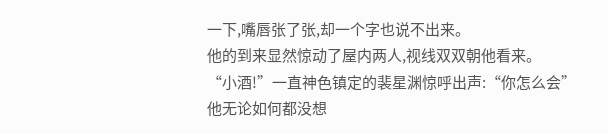一下,嘴唇张了张,却一个字也说不出来。
他的到来显然惊动了屋内两人,视线双双朝他看来。
“小酒!”一直神色镇定的裴星渊惊呼出声:“你怎么会”
他无论如何都没想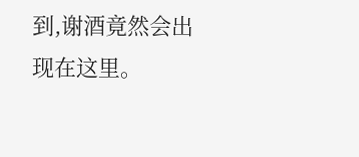到,谢酒竟然会出现在这里。